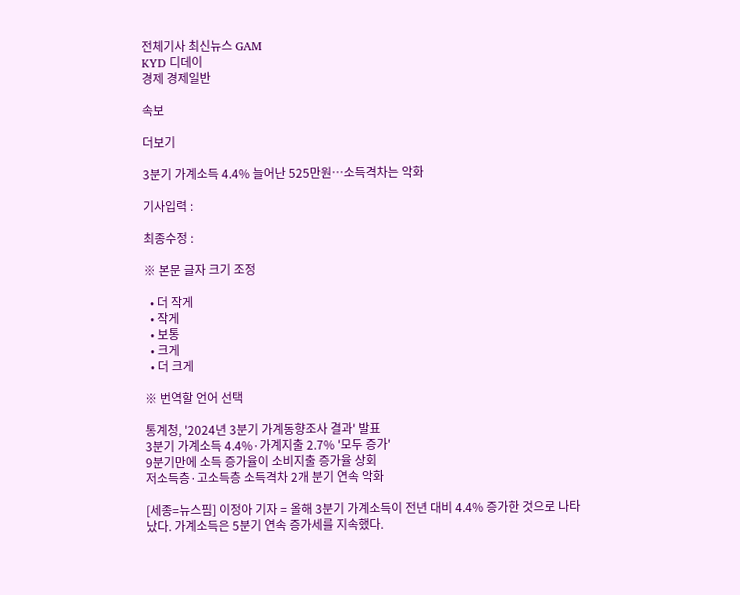전체기사 최신뉴스 GAM
KYD 디데이
경제 경제일반

속보

더보기

3분기 가계소득 4.4% 늘어난 525만원…소득격차는 악화

기사입력 :

최종수정 :

※ 본문 글자 크기 조정

  • 더 작게
  • 작게
  • 보통
  • 크게
  • 더 크게

※ 번역할 언어 선택

통계청, '2024년 3분기 가계동향조사 결과' 발표
3분기 가계소득 4.4%·가계지출 2.7% '모두 증가'
9분기만에 소득 증가율이 소비지출 증가율 상회
저소득층·고소득층 소득격차 2개 분기 연속 악화

[세종=뉴스핌] 이정아 기자 = 올해 3분기 가계소득이 전년 대비 4.4% 증가한 것으로 나타났다. 가계소득은 5분기 연속 증가세를 지속했다.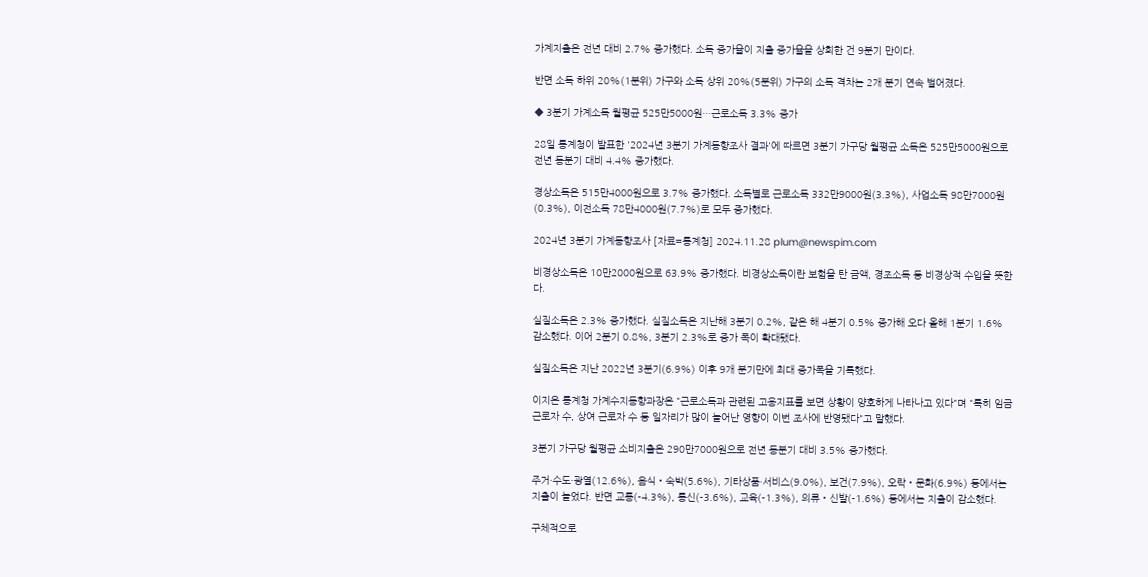가계지출은 전년 대비 2.7% 증가했다. 소득 증가율이 지출 증가율을 상회한 건 9분기 만이다.

반면 소득 하위 20%(1분위) 가구와 소득 상위 20%(5분위) 가구의 소득 격차는 2개 분기 연속 벌어졌다.

◆ 3분기 가계소득 월평균 525만5000원…근로소득 3.3% 증가

28일 통계청이 발표한 '2024년 3분기 가계동향조사 결과'에 따르면 3분기 가구당 월평균 소득은 525만5000원으로 전년 동분기 대비 4.4% 증가했다.

경상소득은 515만4000원으로 3.7% 증가했다. 소득별로 근로소득 332만9000원(3.3%), 사업소득 98만7000원(0.3%), 이전소득 78만4000원(7.7%)로 모두 증가했다.

2024년 3분기 가계동향조사 [자료=통계청] 2024.11.28 plum@newspim.com

비경상소득은 10만2000원으로 63.9% 증가했다. 비경상소득이란 보험을 탄 금액, 경조소득 등 비경상적 수입을 뜻한다.

실질소득은 2.3% 증가했다. 실질소득은 지난해 3분기 0.2%, 같은 해 4분기 0.5% 증가해 오다 올해 1분기 1.6% 감소했다. 이어 2분기 0.8%, 3분기 2.3%로 증가 폭이 확대됐다.

실질소득은 지난 2022년 3분기(6.9%) 이후 9개 분기만에 최대 증가폭을 기록했다.

이지은 통계청 가계수지동향과장은 "근로소득과 관련된 고용지표를 보면 상황이 양호하게 나타나고 있다"며 "특히 임금 근로자 수, 상여 근로자 수 등 일자리가 많이 늘어난 영향이 이번 조사에 반영됐다"고 말했다.

3분기 가구당 월평균 소비지출은 290만7000원으로 전년 동분기 대비 3.5% 증가했다.

주거·수도·광열(12.6%), 음식‧숙박(5.6%), 기타상품·서비스(9.0%), 보건(7.9%), 오락‧문화(6.9%) 등에서는 지출이 늘었다. 반면 교통(-4.3%), 통신(-3.6%), 교육(-1.3%), 의류‧신발(-1.6%) 등에서는 지출이 감소했다.

구체적으로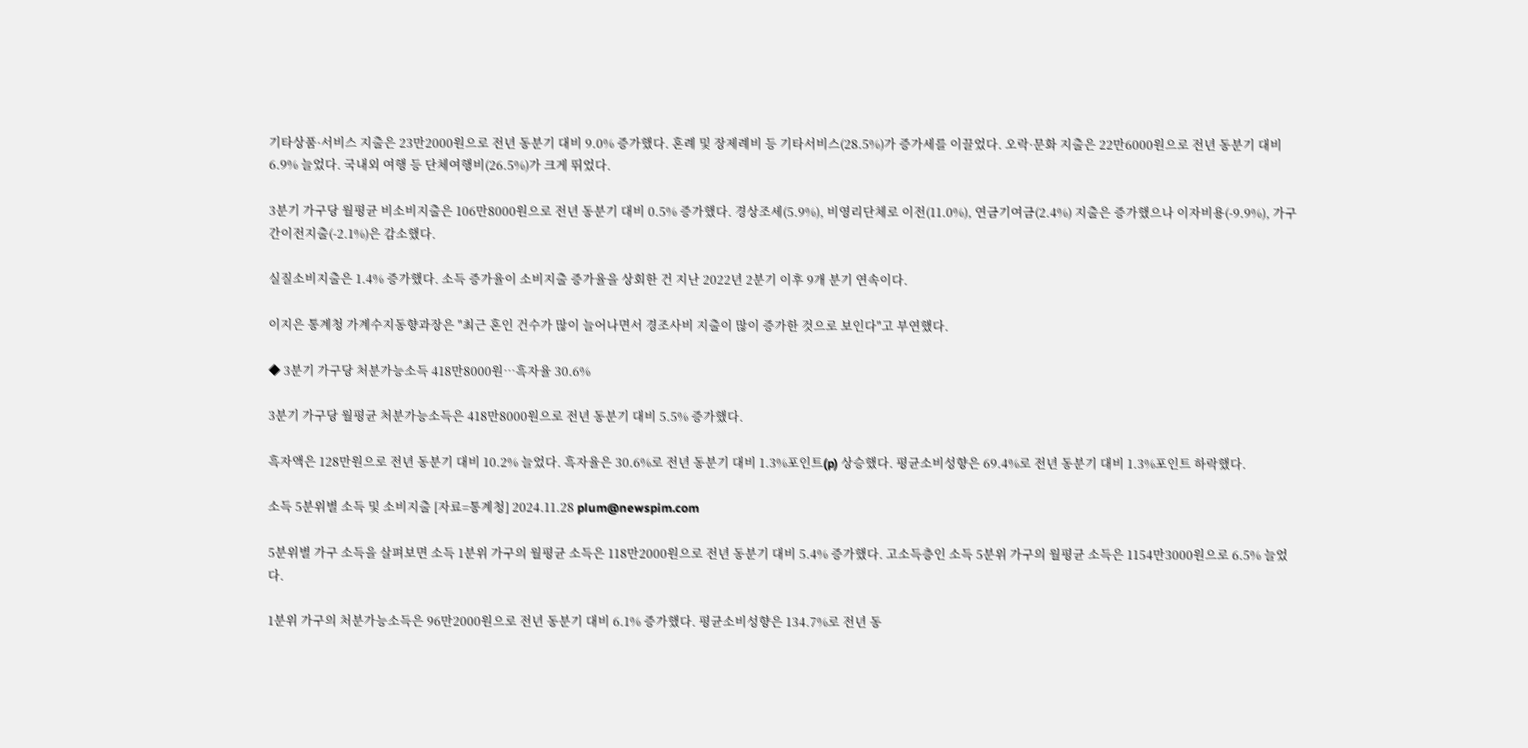기타상품·서비스 지출은 23만2000원으로 전년 동분기 대비 9.0% 증가했다. 혼례 및 장제례비 등 기타서비스(28.5%)가 증가세를 이끌었다. 오락·문화 지출은 22만6000원으로 전년 동분기 대비 6.9% 늘었다. 국내외 여행 등 단체여행비(26.5%)가 크게 뛰었다.

3분기 가구당 월평균 비소비지출은 106만8000원으로 전년 동분기 대비 0.5% 증가했다. 경상조세(5.9%), 비영리단체로 이전(11.0%), 연금기여금(2.4%) 지출은 증가했으나 이자비용(-9.9%), 가구간이전지출(-2.1%)은 감소했다.

실질소비지출은 1.4% 증가했다. 소득 증가율이 소비지출 증가율을 상회한 건 지난 2022년 2분기 이후 9개 분기 연속이다.

이지은 통계청 가계수지동향과장은 "최근 혼인 건수가 많이 늘어나면서 경조사비 지출이 많이 증가한 것으로 보인다"고 부연했다.

◆ 3분기 가구당 처분가능소득 418만8000원…흑자율 30.6%

3분기 가구당 월평균 처분가능소득은 418만8000원으로 전년 동분기 대비 5.5% 증가했다.

흑자액은 128만원으로 전년 동분기 대비 10.2% 늘었다. 흑자율은 30.6%로 전년 동분기 대비 1.3%포인트(p) 상승했다. 평균소비성향은 69.4%로 전년 동분기 대비 1.3%포인트 하락했다.

소득 5분위별 소득 및 소비지출 [자료=통계청] 2024.11.28 plum@newspim.com

5분위별 가구 소득을 살펴보면 소득 1분위 가구의 월평균 소득은 118만2000원으로 전년 동분기 대비 5.4% 증가했다. 고소득층인 소득 5분위 가구의 월평균 소득은 1154만3000원으로 6.5% 늘었다.

1분위 가구의 처분가능소득은 96만2000원으로 전년 동분기 대비 6.1% 증가했다. 평균소비성향은 134.7%로 전년 동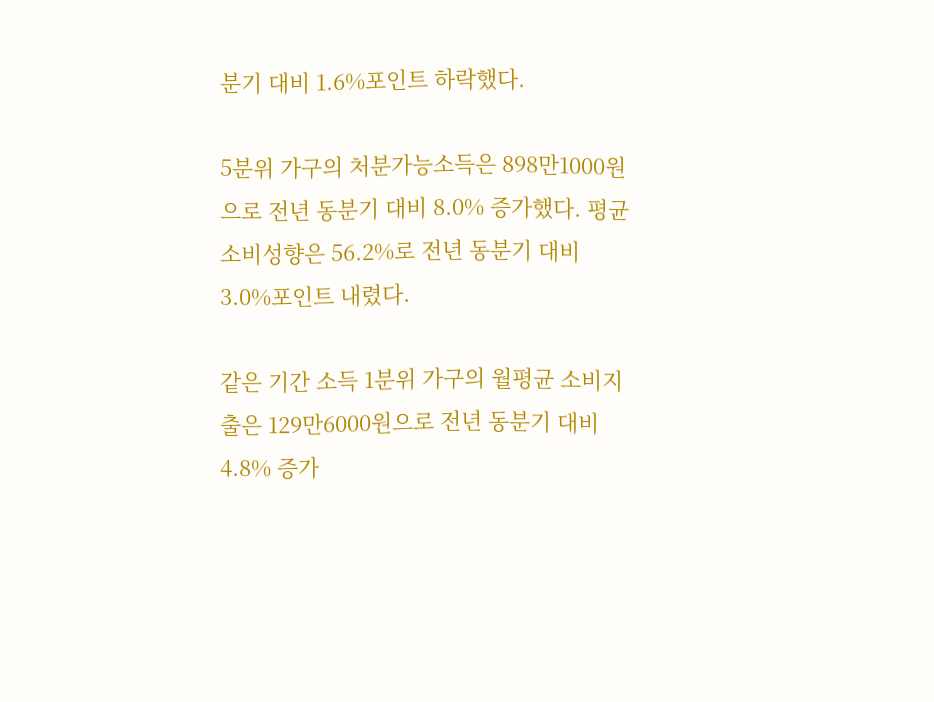분기 대비 1.6%포인트 하락했다.

5분위 가구의 처분가능소득은 898만1000원으로 전년 동분기 대비 8.0% 증가했다. 평균소비성향은 56.2%로 전년 동분기 대비 3.0%포인트 내렸다.

같은 기간 소득 1분위 가구의 월평균 소비지출은 129만6000원으로 전년 동분기 대비 4.8% 증가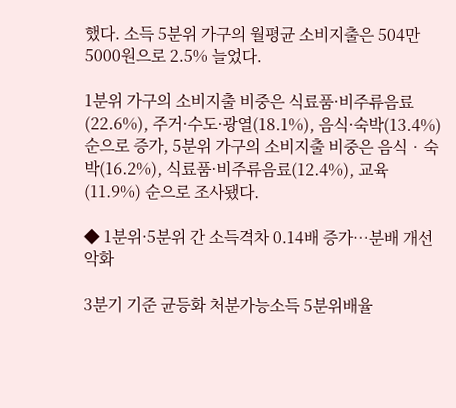했다. 소득 5분위 가구의 월평균 소비지출은 504만5000원으로 2.5% 늘었다.

1분위 가구의 소비지출 비중은 식료품·비주류음료(22.6%), 주거·수도·광열(18.1%), 음식·숙박(13.4%) 순으로 증가, 5분위 가구의 소비지출 비중은 음식‧숙박(16.2%), 식료품·비주류음료(12.4%), 교육(11.9%) 순으로 조사됐다.

◆ 1분위·5분위 간 소득격차 0.14배 증가…분배 개선 악화

3분기 기준 균등화 처분가능소득 5분위배율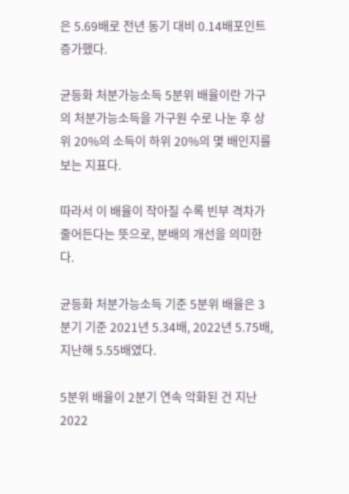은 5.69배로 전년 동기 대비 0.14배포인트 증가했다.

균등화 처분가능소득 5분위 배율이란 가구의 처분가능소득을 가구원 수로 나눈 후 상위 20%의 소득이 하위 20%의 몇 배인지를 보는 지표다.

따라서 이 배율이 작아질 수록 빈부 격차가 줄어든다는 뜻으로, 분배의 개선을 의미한다.

균등화 처분가능소득 기준 5분위 배율은 3분기 기준 2021년 5.34배, 2022년 5.75배, 지난해 5.55배였다.

5분위 배율이 2분기 연속 악화된 건 지난 2022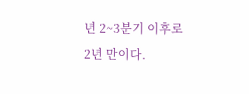년 2~3분기 이후로 2년 만이다.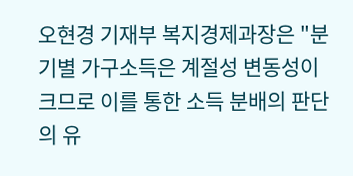오현경 기재부 복지경제과장은 "분기별 가구소득은 계절성 변동성이 크므로 이를 통한 소득 분배의 판단의 유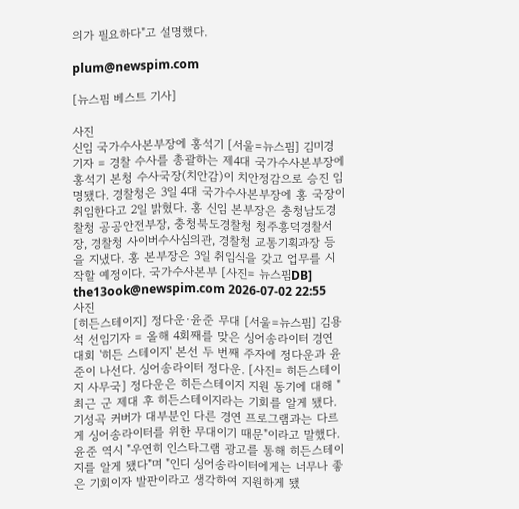의가 필요하다"고 설명했다.

plum@newspim.com

[뉴스핌 베스트 기사]

사진
신임 국가수사본부장에 홍석기 [서울=뉴스핌] 김미경 기자 = 경찰 수사를 총괄하는 제4대 국가수사본부장에 홍석기 본청 수사국장(치안감)이 치안정감으로 승진 임명됐다. 경찰청은 3일 4대 국가수사본부장에 홍 국장이 취임한다고 2일 밝혔다. 홍 신임 본부장은 충청남도경찰청 공공안전부장, 충청북도경찰청 청주흥덕경찰서장, 경찰청 사이버수사심의관, 경찰청 교통기획과장 등을 지냈다. 홍 본부장은 3일 취임식을 갖고 업무를 시작할 예정이다. 국가수사본부 [사진= 뉴스핌DB] the13ook@newspim.com 2026-07-02 22:55
사진
[히든스테이지] 정다운·윤준 무대 [서울=뉴스핌] 김용석 선임기자 = 올해 4회째를 맞은 싱어송라이터 경연 대회 '히든 스테이지' 본선 두 번째 주자에 정다운과 윤준이 나선다. 싱어송라이터 정다운. [사진= 히든스테이지 사무국] 정다운은 히든스테이지 지원 동기에 대해 "최근 군 제대 후 히든스테이지라는 기회를 알게 됐다. 기성곡 커버가 대부분인 다른 경연 프로그램과는 다르게 싱어송라이터를 위한 무대이기 때문"이라고 말했다. 윤준 역시 "우연히 인스타그램 광고를 통해 히든스테이지를 알게 됐다"며 "인디 싱어송라이터에게는 너무나 좋은 기회이자 발판이라고 생각하여 지원하게 됐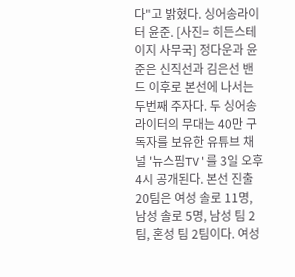다"고 밝혔다. 싱어송라이터 윤준. [사진= 히든스테이지 사무국] 정다운과 윤준은 신직선과 김은선 밴드 이후로 본선에 나서는 두번째 주자다. 두 싱어송라이터의 무대는 40만 구독자를 보유한 유튜브 채널 '뉴스핌TV'를 3일 오후 4시 공개된다. 본선 진출 20팀은 여성 솔로 11명, 남성 솔로 5명, 남성 팀 2팀, 혼성 팀 2팀이다. 여성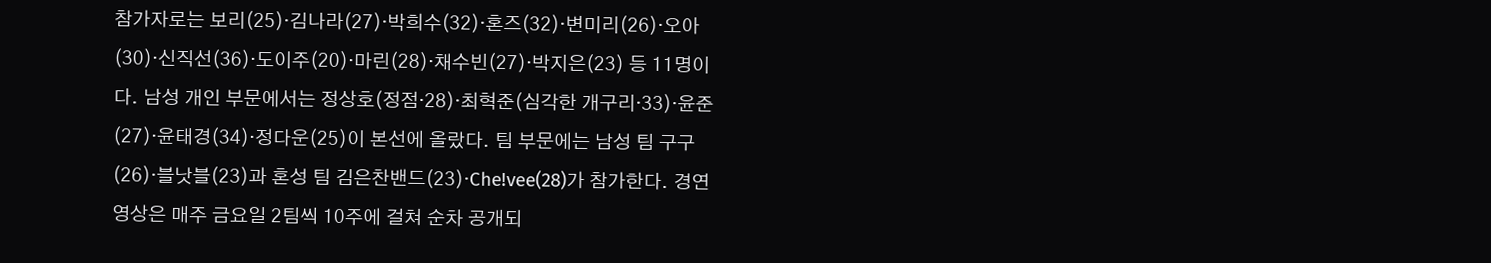참가자로는 보리(25)·김나라(27)·박희수(32)·혼즈(32)·변미리(26)·오아(30)·신직선(36)·도이주(20)·마린(28)·채수빈(27)·박지은(23) 등 11명이다. 남성 개인 부문에서는 정상호(정점·28)·최혁준(심각한 개구리·33)·윤준(27)·윤태경(34)·정다운(25)이 본선에 올랐다. 팀 부문에는 남성 팀 구구(26)·블낫블(23)과 혼성 팀 김은찬밴드(23)·Che!vee(28)가 참가한다. 경연 영상은 매주 금요일 2팀씩 10주에 걸쳐 순차 공개되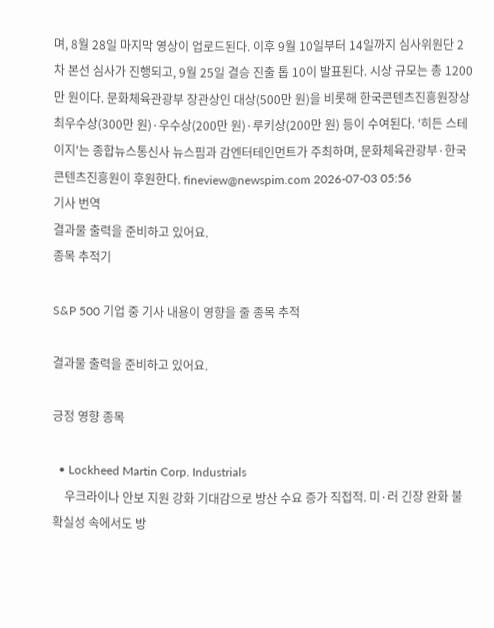며, 8월 28일 마지막 영상이 업로드된다. 이후 9월 10일부터 14일까지 심사위원단 2차 본선 심사가 진행되고, 9월 25일 결승 진출 톱 10이 발표된다. 시상 규모는 총 1200만 원이다. 문화체육관광부 장관상인 대상(500만 원)을 비롯해 한국콘텐츠진흥원장상 최우수상(300만 원)·우수상(200만 원)·루키상(200만 원) 등이 수여된다. '히든 스테이지'는 종합뉴스통신사 뉴스핌과 감엔터테인먼트가 주최하며, 문화체육관광부·한국콘텐츠진흥원이 후원한다. fineview@newspim.com 2026-07-03 05:56
기사 번역
결과물 출력을 준비하고 있어요.
종목 추적기

S&P 500 기업 중 기사 내용이 영향을 줄 종목 추적

결과물 출력을 준비하고 있어요.

긍정 영향 종목

  • Lockheed Martin Corp. Industrials
    우크라이나 안보 지원 강화 기대감으로 방산 수요 증가 직접적. 미·러 긴장 완화 불확실성 속에서도 방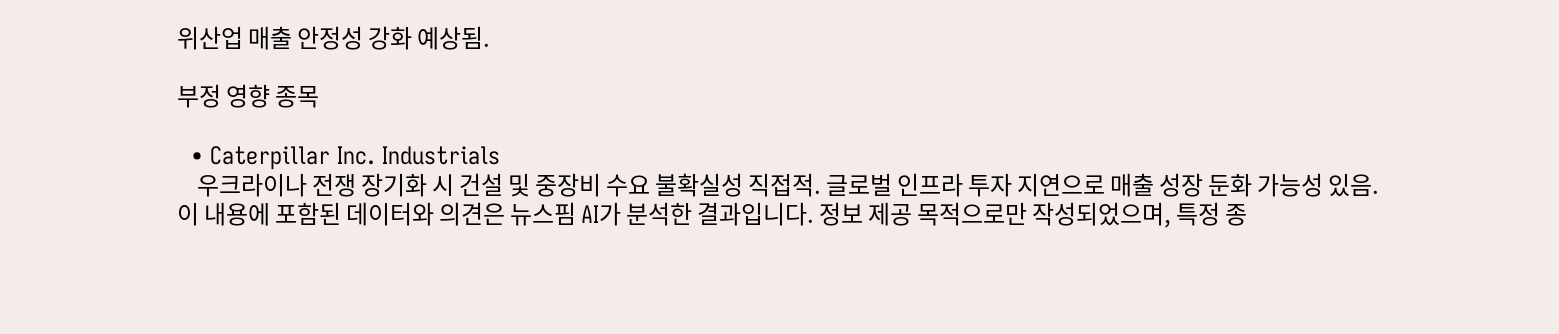위산업 매출 안정성 강화 예상됨.

부정 영향 종목

  • Caterpillar Inc. Industrials
    우크라이나 전쟁 장기화 시 건설 및 중장비 수요 불확실성 직접적. 글로벌 인프라 투자 지연으로 매출 성장 둔화 가능성 있음.
이 내용에 포함된 데이터와 의견은 뉴스핌 AI가 분석한 결과입니다. 정보 제공 목적으로만 작성되었으며, 특정 종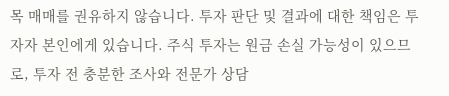목 매매를 권유하지 않습니다. 투자 판단 및 결과에 대한 책임은 투자자 본인에게 있습니다. 주식 투자는 원금 손실 가능성이 있으므로, 투자 전 충분한 조사와 전문가 상담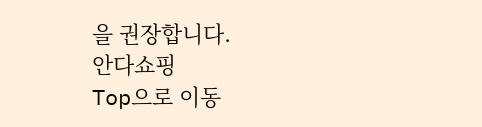을 권장합니다.
안다쇼핑
Top으로 이동